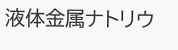液体金属ナトリウ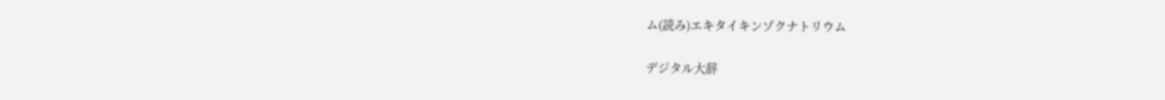ム(読み)エキタイキンゾクナトリウム

デジタル大辞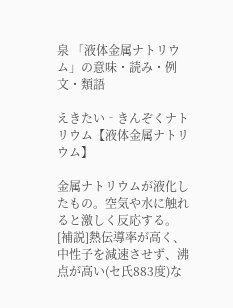泉 「液体金属ナトリウム」の意味・読み・例文・類語

えきたい‐きんぞくナトリウム【液体金属ナトリウム】

金属ナトリウムが液化したもの。空気や水に触れると激しく反応する。
[補説]熱伝導率が高く、中性子を減速させず、沸点が高い(セ氏883度)な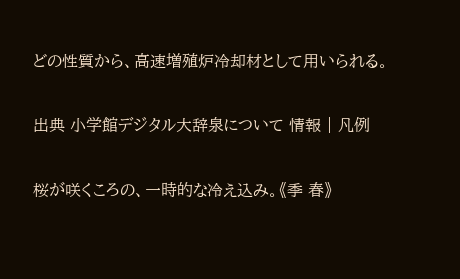どの性質から、高速増殖炉冷却材として用いられる。

出典 小学館デジタル大辞泉について 情報 | 凡例

桜が咲くころの、一時的な冷え込み。《季 春》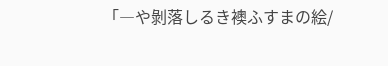「―や剝落しるき襖ふすまの絵/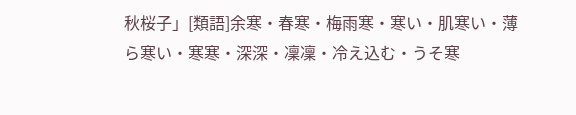秋桜子」[類語]余寒・春寒・梅雨寒・寒い・肌寒い・薄ら寒い・寒寒・深深・凜凜・冷え込む・うそ寒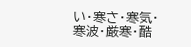い・寒さ・寒気・寒波・厳寒・酷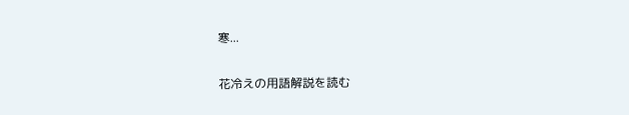寒...

花冷えの用語解説を読む